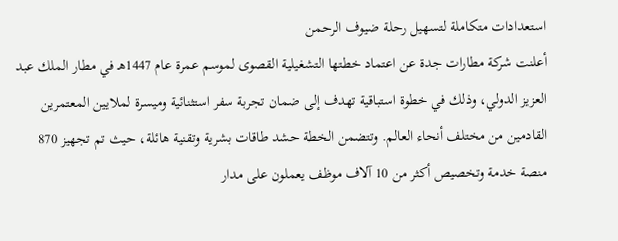استعدادات متكاملة لتسهيل رحلة ضيوف الرحمن
أعلنت شركة مطارات جدة عن اعتماد خطتها التشغيلية القصوى لموسم عمرة عام 1447هـ في مطار الملك عبد العزيز الدولي، وذلك في خطوة استباقية تهدف إلى ضمان تجربة سفر استثنائية وميسرة لملايين المعتمرين القادمين من مختلف أنحاء العالم. وتتضمن الخطة حشد طاقات بشرية وتقنية هائلة، حيث تم تجهيز 870 منصة خدمة وتخصيص أكثر من 10 آلاف موظف يعملون على مدار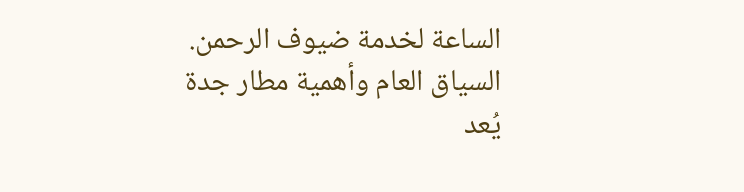الساعة لخدمة ضيوف الرحمن.
السياق العام وأهمية مطار جدة
يُعد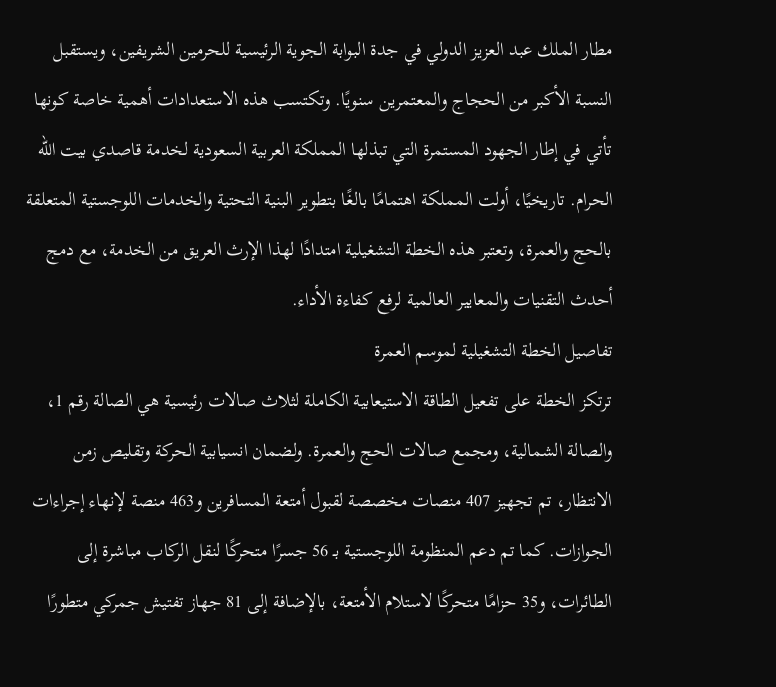مطار الملك عبد العزيز الدولي في جدة البوابة الجوية الرئيسية للحرمين الشريفين، ويستقبل النسبة الأكبر من الحجاج والمعتمرين سنويًا. وتكتسب هذه الاستعدادات أهمية خاصة كونها تأتي في إطار الجهود المستمرة التي تبذلها المملكة العربية السعودية لخدمة قاصدي بيت الله الحرام. تاريخيًا، أولت المملكة اهتمامًا بالغًا بتطوير البنية التحتية والخدمات اللوجستية المتعلقة بالحج والعمرة، وتعتبر هذه الخطة التشغيلية امتدادًا لهذا الإرث العريق من الخدمة، مع دمج أحدث التقنيات والمعايير العالمية لرفع كفاءة الأداء.
تفاصيل الخطة التشغيلية لموسم العمرة
ترتكز الخطة على تفعيل الطاقة الاستيعابية الكاملة لثلاث صالات رئيسية هي الصالة رقم 1، والصالة الشمالية، ومجمع صالات الحج والعمرة. ولضمان انسيابية الحركة وتقليص زمن الانتظار، تم تجهيز 407 منصات مخصصة لقبول أمتعة المسافرين و463 منصة لإنهاء إجراءات الجوازات. كما تم دعم المنظومة اللوجستية بـ 56 جسرًا متحركًا لنقل الركاب مباشرة إلى الطائرات، و35 حزامًا متحركًا لاستلام الأمتعة، بالإضافة إلى 81 جهاز تفتيش جمركي متطورًا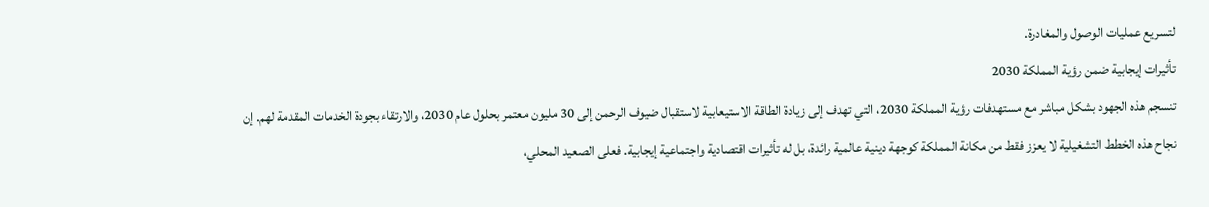لتسريع عمليات الوصول والمغادرة.
تأثيرات إيجابية ضمن رؤية المملكة 2030
تنسجم هذه الجهود بشكل مباشر مع مستهدفات رؤية المملكة 2030، التي تهدف إلى زيادة الطاقة الاستيعابية لاستقبال ضيوف الرحمن إلى 30 مليون معتمر بحلول عام 2030، والارتقاء بجودة الخدمات المقدمة لهم. إن نجاح هذه الخطط التشغيلية لا يعزز فقط من مكانة المملكة كوجهة دينية عالمية رائدة، بل له تأثيرات اقتصادية واجتماعية إيجابية. فعلى الصعيد المحلي،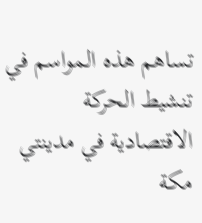تساهم هذه المواسم في تنشيط الحركة الاقتصادية في مدينتي مكة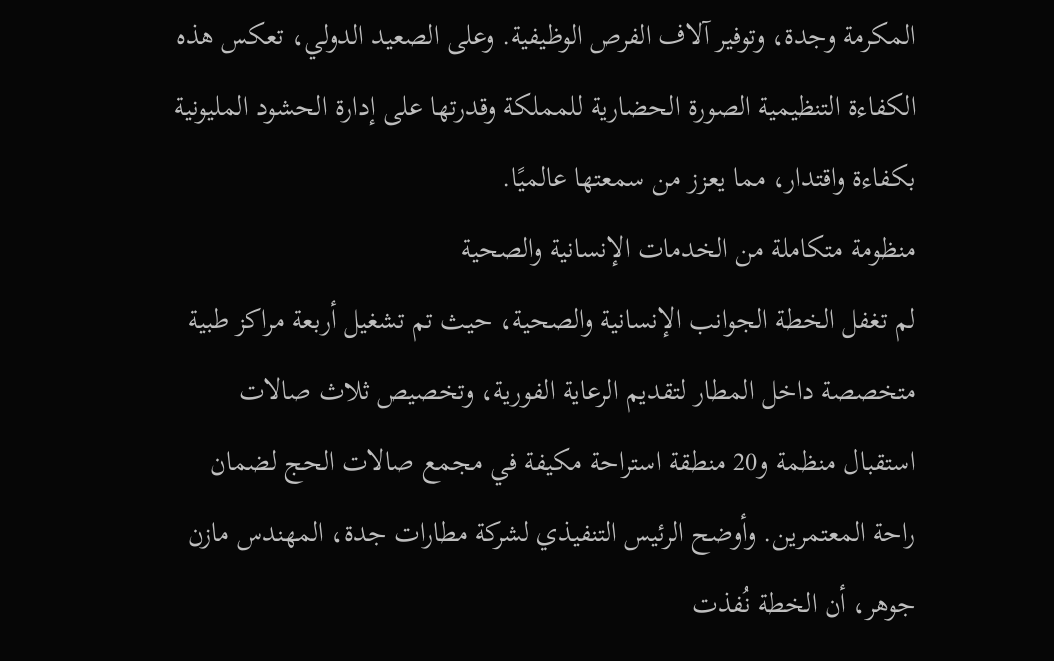المكرمة وجدة، وتوفير آلاف الفرص الوظيفية. وعلى الصعيد الدولي، تعكس هذه الكفاءة التنظيمية الصورة الحضارية للمملكة وقدرتها على إدارة الحشود المليونية بكفاءة واقتدار، مما يعزز من سمعتها عالميًا.
منظومة متكاملة من الخدمات الإنسانية والصحية
لم تغفل الخطة الجوانب الإنسانية والصحية، حيث تم تشغيل أربعة مراكز طبية متخصصة داخل المطار لتقديم الرعاية الفورية، وتخصيص ثلاث صالات استقبال منظمة و20 منطقة استراحة مكيفة في مجمع صالات الحج لضمان راحة المعتمرين. وأوضح الرئيس التنفيذي لشركة مطارات جدة، المهندس مازن جوهر، أن الخطة نُفذت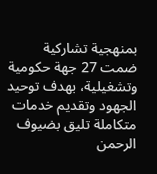بمنهجية تشاركية ضمت 27 جهة حكومية وتشغيلية، بهدف توحيد الجهود وتقديم خدمات متكاملة تليق بضيوف الرحمن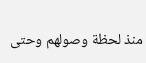منذ لحظة وصولهم وحتى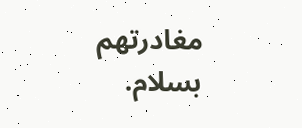مغادرتهم بسلام.